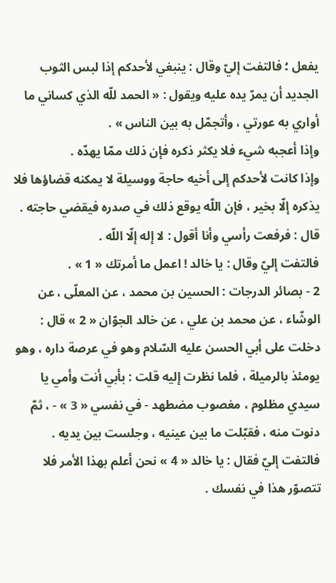يفعل ؛ فالتفت إليّ وقال : ينبغي لأحدكم إذا لبس الثوب الجديد أن يمرّ يده عليه ويقول : « الحمد للّه الذي كساني ما أواري به عورتي ، وأتجمّل به بين الناس » .
وإذا أعجبه شيء فلا يكثر ذكره فإن ذلك ممّا يهدّه .
وإذا كانت لأحدكم إلى أخيه حاجة ووسيلة لا يمكنه قضاؤها فلا يذكره إلّا بخير ، فإن اللّه يوقع ذلك في صدره فيقضي حاجته .
قال : فرفعت رأسي وأنا أقول : لا إله إلّا اللّه .
فالتفت إليّ وقال : يا خالد ! اعمل ما أمرتك « 1 » .
2 - بصائر الدرجات : الحسين بن محمد ، عن المعلّى ، عن الوشّاء ، عن محمد بن علي ، عن خالد الجوّان « 2 » قال : دخلت على أبي الحسن عليه السّلام وهو في عرصة داره ، وهو يومئذ بالرميلة ، فلما نظرت إليه قلت : بأبي أنت وأمي يا سيدي مظلوم ، مغصوب مضطهد - في نفسي « 3 » - ، ثمّ دنوت منه ، فقبّلت ما بين عينيه ، وجلست بين يديه .
فالتفت إليّ فقال : يا خالد « 4 » نحن أعلم بهذا الأمر فلا تتصوّر هذا في نفسك .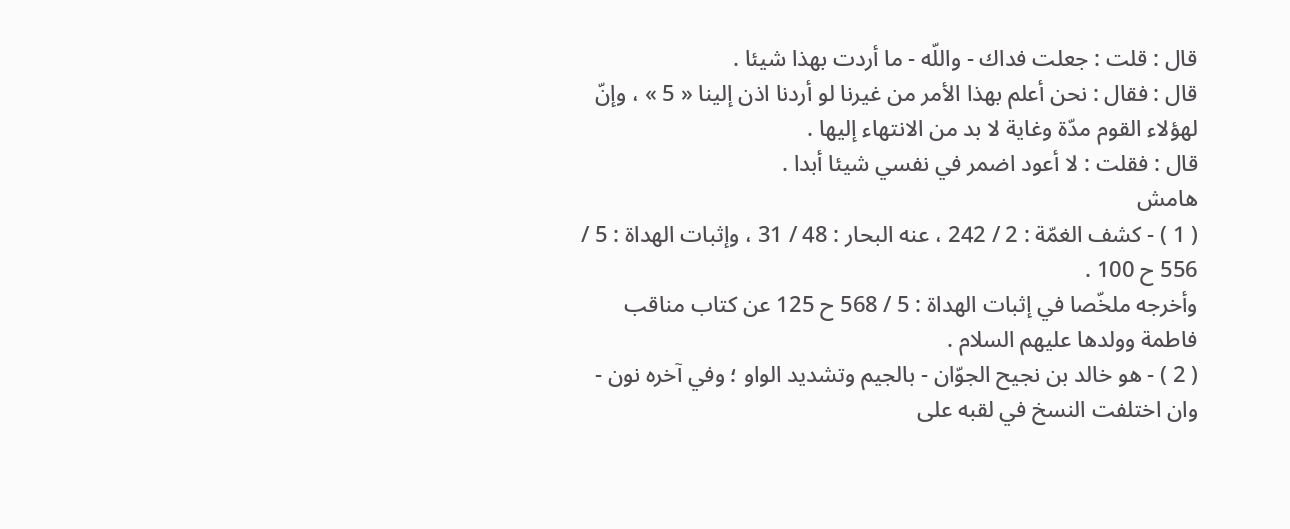قال : قلت : جعلت فداك - واللّه - ما أردت بهذا شيئا .
قال : فقال : نحن أعلم بهذا الأمر من غيرنا لو أردنا اذن إلينا « 5 » ، وإنّ لهؤلاء القوم مدّة وغاية لا بد من الانتهاء إليها .
قال : فقلت : لا أعود اضمر في نفسي شيئا أبدا .
هامش
( 1 ) - كشف الغمّة : 2 / 242 ، عنه البحار : 48 / 31 ، وإثبات الهداة : 5 / 556 ح 100 .
وأخرجه ملخّصا في إثبات الهداة : 5 / 568 ح 125 عن كتاب مناقب فاطمة وولدها عليهم السلام .
( 2 ) - هو خالد بن نجيح الجوّان - بالجيم وتشديد الواو ؛ وفي آخره نون - وان اختلفت النسخ في لقبه على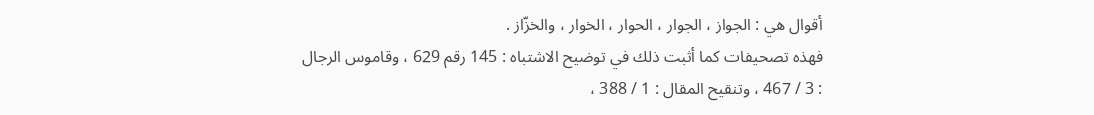أقوال هي : الجواز ، الجوار ، الحوار ، الخوار ، والخزّاز .
فهذه تصحيفات كما أثبت ذلك في توضيح الاشتباه : 145 رقم 629 ، وقاموس الرجال : 3 / 467 ، وتنقيح المقال : 1 / 388 ،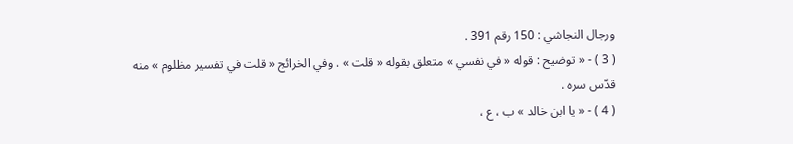ورجال النجاشي : 150 رقم 391 .
( 3 ) - « توضيح : قوله « في نفسي » متعلق بقوله « قلت » . وفي الخرائج « قلت في تفسير مظلوم » منه قدّس سره .
( 4 ) - « يا ابن خالد » ب ، ع ،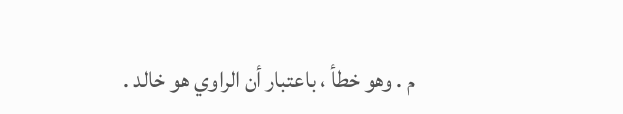م . وهو خطأ ، باعتبار أن الراوي هو خالد .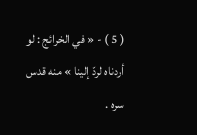( 5 ) - « في الخرائج : لو أردناه لردّ إلينا » منه قدس سره .